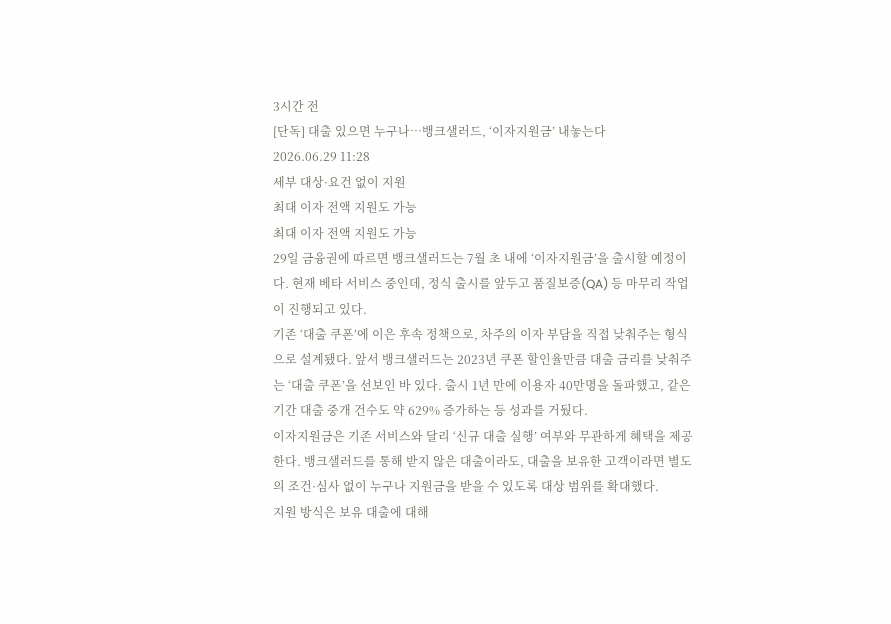3시간 전
[단독] 대출 있으면 누구나…뱅크샐러드, ‘이자지원금’ 내놓는다
2026.06.29 11:28
세부 대상·요건 없이 지원
최대 이자 전액 지원도 가능
최대 이자 전액 지원도 가능
29일 금융권에 따르면 뱅크샐러드는 7월 초 내에 ‘이자지원금’을 출시할 예정이다. 현재 베타 서비스 중인데, 정식 출시를 앞두고 품질보증(QA) 등 마무리 작업이 진행되고 있다.
기존 ‘대출 쿠폰’에 이은 후속 정책으로, 차주의 이자 부담을 직접 낮춰주는 형식으로 설계됐다. 앞서 뱅크샐러드는 2023년 쿠폰 할인율만큼 대출 금리를 낮춰주는 ‘대출 쿠폰’을 선보인 바 있다. 출시 1년 만에 이용자 40만명을 돌파했고, 같은 기간 대출 중개 건수도 약 629% 증가하는 등 성과를 거뒀다.
이자지원금은 기존 서비스와 달리 ‘신규 대출 실행’ 여부와 무관하게 혜택을 제공한다. 뱅크샐러드를 통해 받지 않은 대출이라도, 대출을 보유한 고객이라면 별도의 조건·심사 없이 누구나 지원금을 받을 수 있도록 대상 범위를 확대했다.
지원 방식은 보유 대출에 대해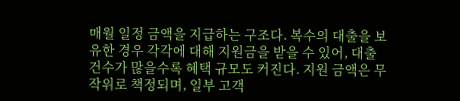매월 일정 금액을 지급하는 구조다. 복수의 대출을 보유한 경우 각각에 대해 지원금을 받을 수 있어, 대출 건수가 많을수록 혜택 규모도 커진다. 지원 금액은 무작위로 책정되며, 일부 고객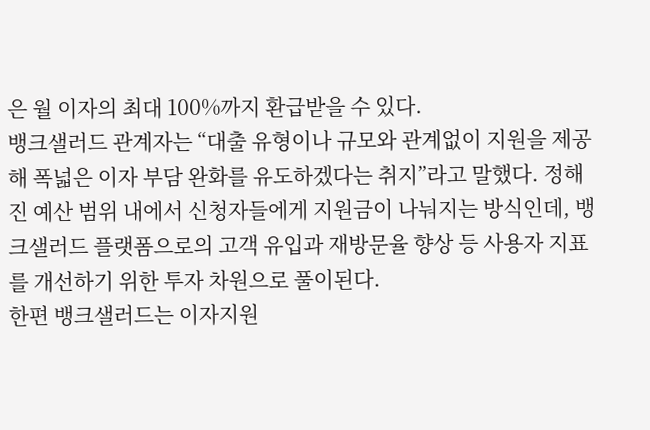은 월 이자의 최대 100%까지 환급받을 수 있다.
뱅크샐러드 관계자는 “대출 유형이나 규모와 관계없이 지원을 제공해 폭넓은 이자 부담 완화를 유도하겠다는 취지”라고 말했다. 정해진 예산 범위 내에서 신청자들에게 지원금이 나눠지는 방식인데, 뱅크샐러드 플랫폼으로의 고객 유입과 재방문율 향상 등 사용자 지표를 개선하기 위한 투자 차원으로 풀이된다.
한편 뱅크샐러드는 이자지원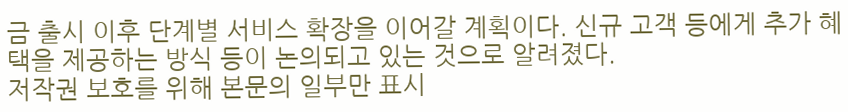금 출시 이후 단계별 서비스 확장을 이어갈 계획이다. 신규 고객 등에게 추가 혜택을 제공하는 방식 등이 논의되고 있는 것으로 알려졌다.
저작권 보호를 위해 본문의 일부만 표시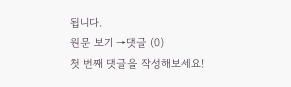됩니다.
원문 보기 →댓글 (0)
첫 번째 댓글을 작성해보세요!